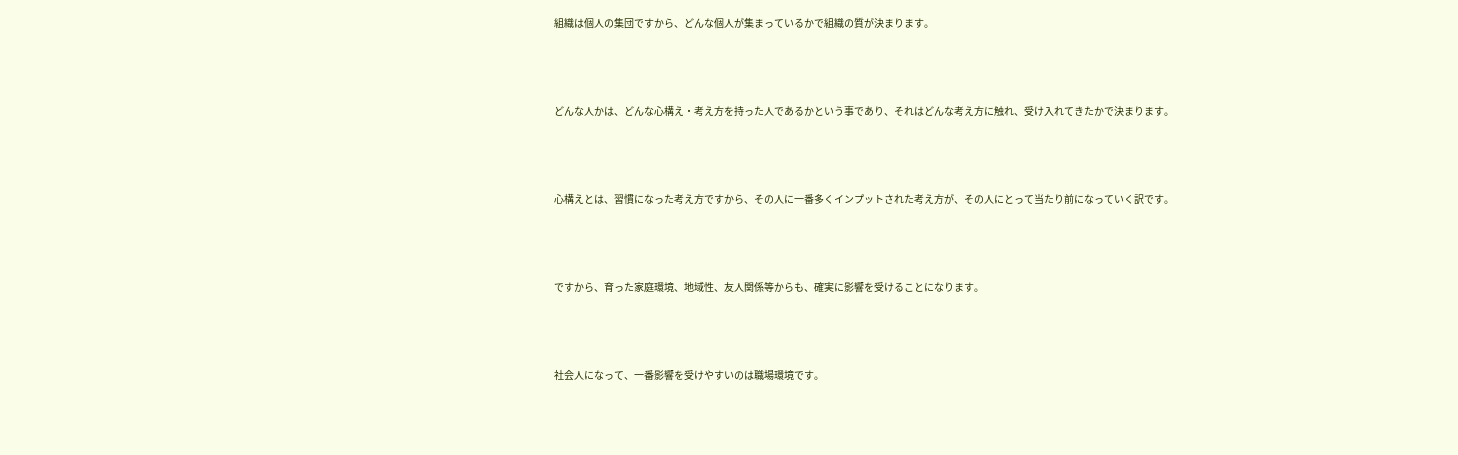組織は個人の集団ですから、どんな個人が集まっているかで組織の質が決まります。



どんな人かは、どんな心構え・考え方を持った人であるかという事であり、それはどんな考え方に触れ、受け入れてきたかで決まります。



心構えとは、習慣になった考え方ですから、その人に一番多くインプットされた考え方が、その人にとって当たり前になっていく訳です。



ですから、育った家庭環境、地域性、友人関係等からも、確実に影響を受けることになります。



社会人になって、一番影響を受けやすいのは職場環境です。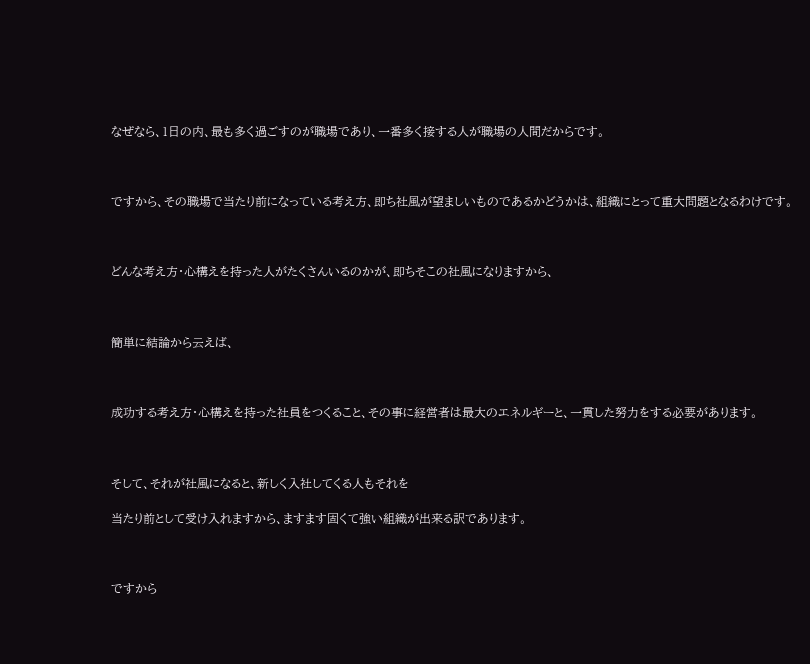なぜなら、1日の内、最も多く過ごすのが職場であり、一番多く接する人が職場の人間だからです。



ですから、その職場で当たり前になっている考え方、即ち社風が望ましいものであるかどうかは、組織にとって重大問題となるわけです。



どんな考え方・心構えを持った人がたくさんいるのかが、即ちそこの社風になりますから、



簡単に結論から云えば、



成功する考え方・心構えを持った社員をつくること、その事に経営者は最大のエネルギーと、一貫した努力をする必要があります。



そして、それが社風になると、新しく入社してくる人もそれを

当たり前として受け入れますから、ますます固くて強い組織が出来る訳であります。



ですから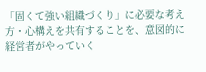「固くて強い組織づくり」に必要な考え方・心構えを共有することを、意図的に経営者がやっていく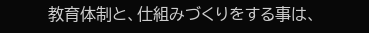教育体制と、仕組みづくりをする事は、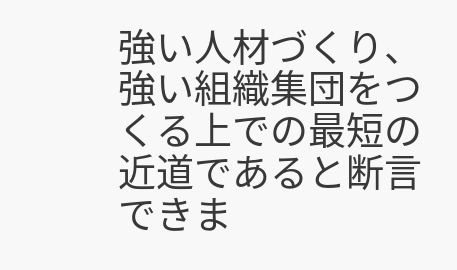強い人材づくり、強い組織集団をつくる上での最短の近道であると断言できま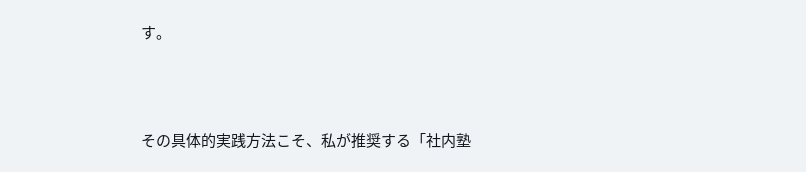す。



その具体的実践方法こそ、私が推奨する「社内塾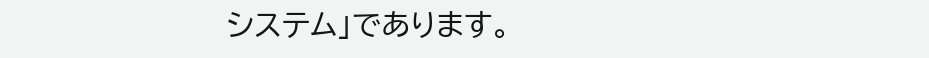システム」であります。